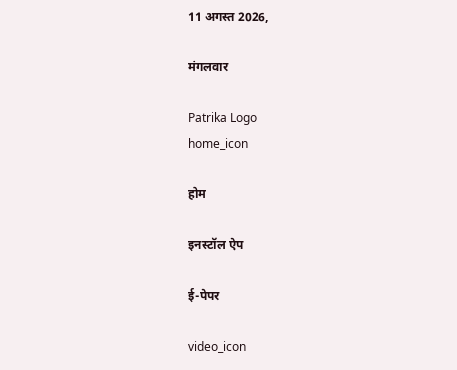11 अगस्त 2026,

मंगलवार

Patrika Logo
home_icon

होम

इनस्टॉल ऐप

ई-पेपर

video_icon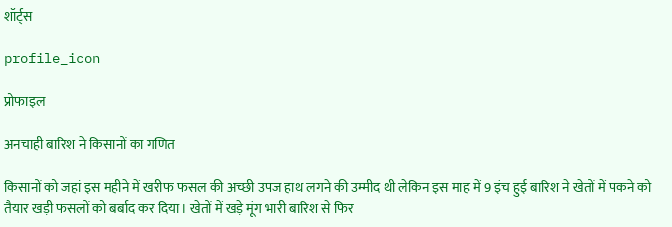शॉर्ट्स

profile_icon

प्रोफाइल

अनचाही बारिश ने किसानों का गणित

किसानों को जहां इस महीने में खरीफ फसल की अच्छी उपज हाथ लगने की उम्मीद थी लेकिन इस माह में 9 इंच हुई बारिश ने खेतों में पकने को तैयार खड़ी फसलों को बर्बाद कर दिया। खेतों में खड़े मूंग भारी बारिश से फिर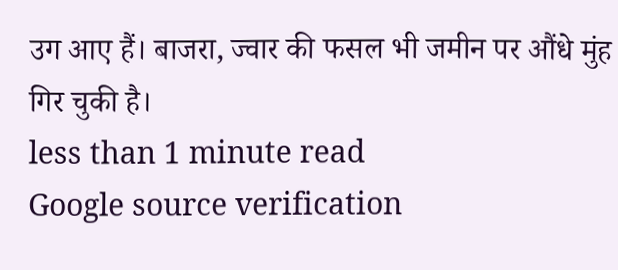उग आए हैं। बाजरा, ज्वार की फसल भी जमीन पर औंधे मुंह गिर चुकी है।
less than 1 minute read
Google source verification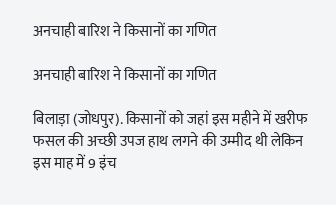अनचाही बारिश ने किसानों का गणित

अनचाही बारिश ने किसानों का गणित

बिलाड़ा (जोधपुर). किसानों को जहां इस महीने में खरीफ फसल की अच्छी उपज हाथ लगने की उम्मीद थी लेकिन इस माह में 9 इंच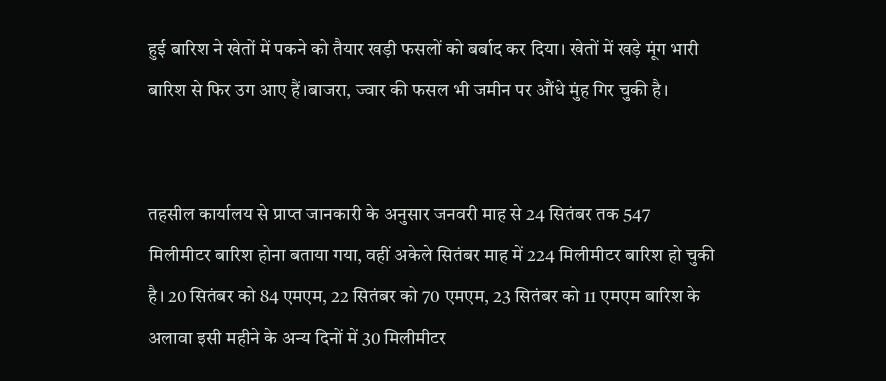हुई बारिश ने खेतों में पकने को तैयार खड़ी फसलों को बर्बाद कर दिया। खेतों में खड़े मूंग भारी बारिश से फिर उग आए हैं।बाजरा, ज्वार की फसल भी जमीन पर औंधे मुंह गिर चुकी है।


तहसील कार्यालय से प्राप्त जानकारी के अनुसार जनवरी माह से 24 सितंबर तक 547 मिलीमीटर बारिश होना बताया गया, वहीं अकेले सितंबर माह में 224 मिलीमीटर बारिश हो चुकी है। 20 सितंबर को 84 एमएम, 22 सितंबर को 70 एमएम, 23 सितंबर को 11 एमएम बारिश के अलावा इसी महीने के अन्य दिनों में 30 मिलीमीटर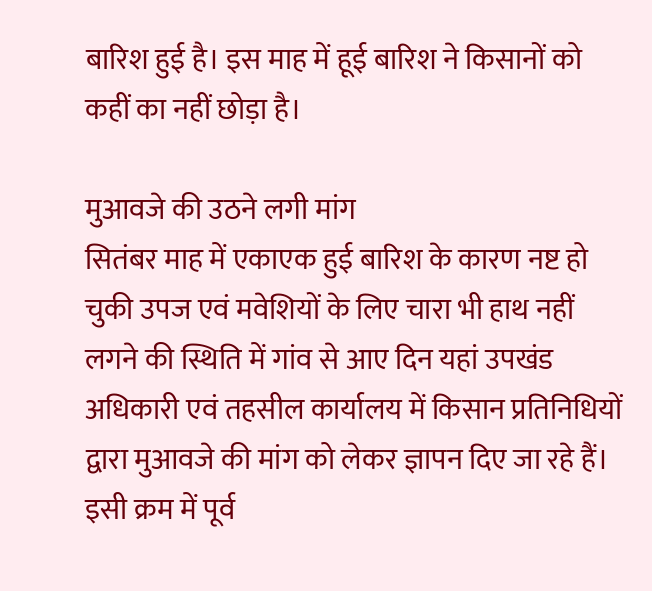बारिश हुई है। इस माह में हूई बारिश ने किसानों को कहीं का नहीं छोड़ा है।

मुआवजे की उठने लगी मांग
सितंबर माह में एकाएक हुई बारिश के कारण नष्ट हो चुकी उपज एवं मवेशियों के लिए चारा भी हाथ नहीं लगने की स्थिति में गांव से आए दिन यहां उपखंड अधिकारी एवं तहसील कार्यालय में किसान प्रतिनिधियों द्वारा मुआवजे की मांग को लेकर ज्ञापन दिए जा रहे हैं। इसी क्रम में पूर्व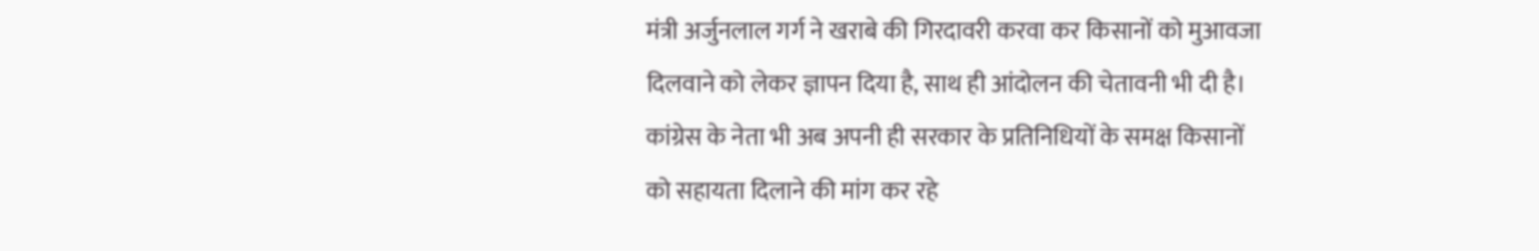मंत्री अर्जुनलाल गर्ग ने खराबे की गिरदावरी करवा कर किसानों को मुआवजा दिलवाने को लेकर ज्ञापन दिया है, साथ ही आंदोलन की चेतावनी भी दी है। कांग्रेस के नेता भी अब अपनी ही सरकार के प्रतिनिधियों के समक्ष किसानों को सहायता दिलाने की मांग कर रहे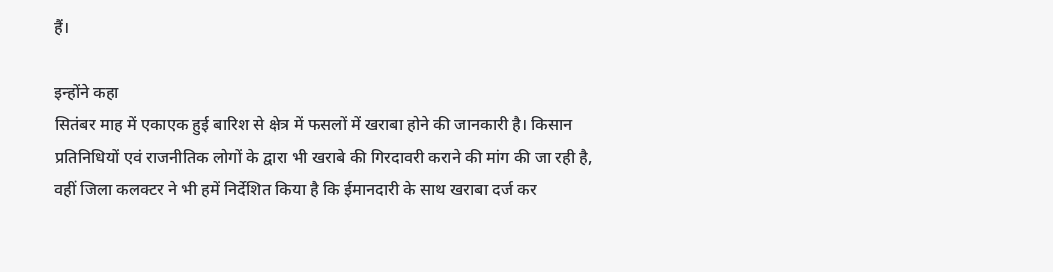हैं।

इन्होंने कहा
सितंबर माह में एकाएक हुई बारिश से क्षेत्र में फसलों में खराबा होने की जानकारी है। किसान प्रतिनिधियों एवं राजनीतिक लोगों के द्वारा भी खराबे की गिरदावरी कराने की मांग की जा रही है, वहीं जिला कलक्टर ने भी हमें निर्देशित किया है कि ईमानदारी के साथ खराबा दर्ज कर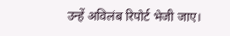उन्हें अविलंब रिपोर्ट भेजी जाए।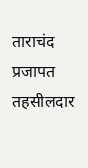ताराचंद प्रजापत तहसीलदार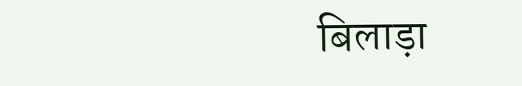बिलाड़ा